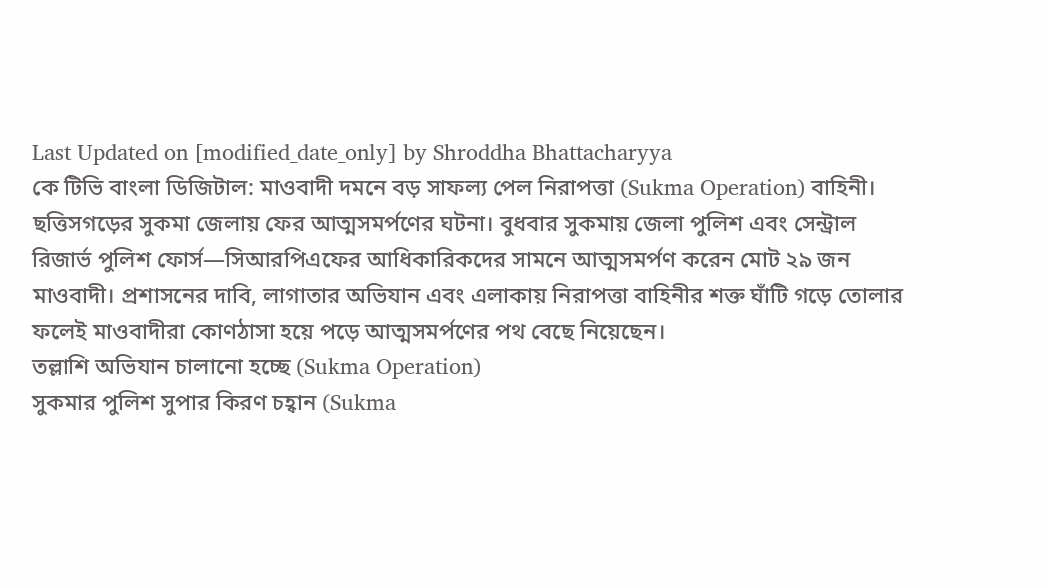Last Updated on [modified_date_only] by Shroddha Bhattacharyya
কে টিভি বাংলা ডিজিটাল: মাওবাদী দমনে বড় সাফল্য পেল নিরাপত্তা (Sukma Operation) বাহিনী। ছত্তিসগড়ের সুকমা জেলায় ফের আত্মসমর্পণের ঘটনা। বুধবার সুকমায় জেলা পুলিশ এবং সেন্ট্রাল রিজার্ভ পুলিশ ফোর্স—সিআরপিএফের আধিকারিকদের সামনে আত্মসমর্পণ করেন মোট ২৯ জন মাওবাদী। প্রশাসনের দাবি, লাগাতার অভিযান এবং এলাকায় নিরাপত্তা বাহিনীর শক্ত ঘাঁটি গড়ে তোলার ফলেই মাওবাদীরা কোণঠাসা হয়ে পড়ে আত্মসমর্পণের পথ বেছে নিয়েছেন।
তল্লাশি অভিযান চালানো হচ্ছে (Sukma Operation)
সুকমার পুলিশ সুপার কিরণ চহ্বান (Sukma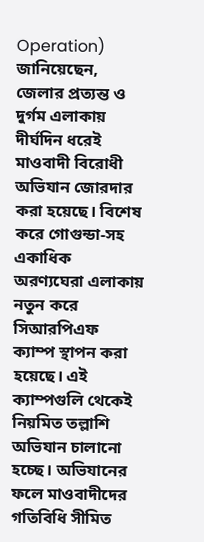Operation) জানিয়েছেন, জেলার প্রত্যন্ত ও দুর্গম এলাকায় দীর্ঘদিন ধরেই মাওবাদী বিরোধী অভিযান জোরদার করা হয়েছে। বিশেষ করে গোগুন্ডা-সহ একাধিক অরণ্যঘেরা এলাকায় নতুন করে সিআরপিএফ ক্যাম্প স্থাপন করা হয়েছে। এই ক্যাম্পগুলি থেকেই নিয়মিত তল্লাশি অভিযান চালানো হচ্ছে। অভিযানের ফলে মাওবাদীদের গতিবিধি সীমিত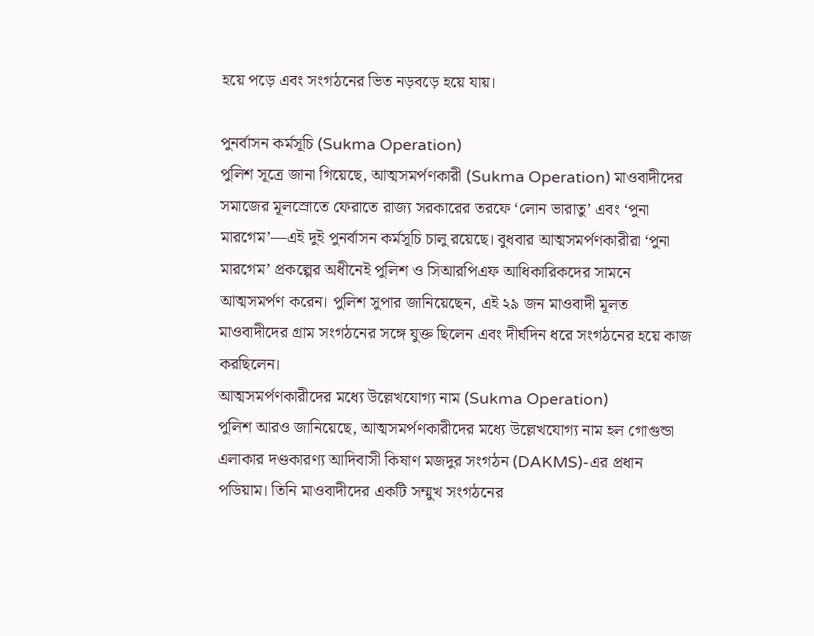হয়ে পড়ে এবং সংগঠনের ভিত নড়বড়ে হয়ে যায়।

পুনর্বাসন কর্মসূচি (Sukma Operation)
পুলিশ সূত্রে জানা গিয়েছে, আত্মসমর্পণকারী (Sukma Operation) মাওবাদীদের সমাজের মূলস্রোতে ফেরাতে রাজ্য সরকারের তরফে ‘লোন ভারাতু’ এবং ‘পুনা মারগেম’—এই দুই পুনর্বাসন কর্মসূচি চালু রয়েছে। বুধবার আত্মসমর্পণকারীরা ‘পুনা মারগেম’ প্রকল্পের অধীনেই পুলিশ ও সিআরপিএফ আধিকারিকদের সামনে আত্মসমর্পণ করেন। পুলিশ সুপার জানিয়েছেন, এই ২৯ জন মাওবাদী মূলত মাওবাদীদের গ্রাম সংগঠনের সঙ্গে যুক্ত ছিলেন এবং দীর্ঘদিন ধরে সংগঠনের হয়ে কাজ করছিলেন।
আত্মসমর্পণকারীদের মধ্যে উল্লেখযোগ্য নাম (Sukma Operation)
পুলিশ আরও জানিয়েছে, আত্মসমর্পণকারীদের মধ্যে উল্লেখযোগ্য নাম হল গোগুন্ডা এলাকার দণ্ডকারণ্য আদিবাসী কিষাণ মজদুর সংগঠন (DAKMS)-এর প্রধান পডিয়াম। তিনি মাওবাদীদের একটি সম্মুখ সংগঠনের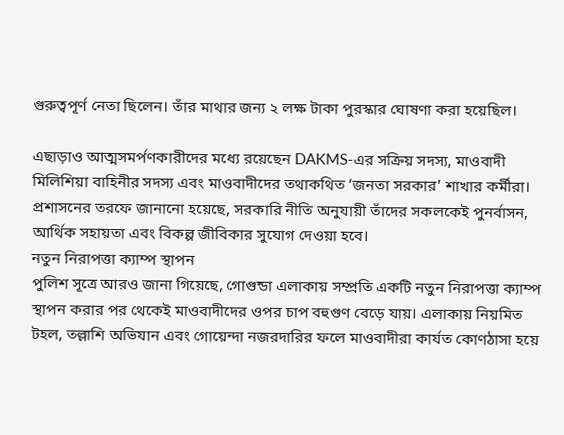গুরুত্বপূর্ণ নেতা ছিলেন। তাঁর মাথার জন্য ২ লক্ষ টাকা পুরস্কার ঘোষণা করা হয়েছিল।

এছাড়াও আত্মসমর্পণকারীদের মধ্যে রয়েছেন DAKMS-এর সক্রিয় সদস্য, মাওবাদী মিলিশিয়া বাহিনীর সদস্য এবং মাওবাদীদের তথাকথিত ‘জনতা সরকার’ শাখার কর্মীরা। প্রশাসনের তরফে জানানো হয়েছে, সরকারি নীতি অনুযায়ী তাঁদের সকলকেই পুনর্বাসন, আর্থিক সহায়তা এবং বিকল্প জীবিকার সুযোগ দেওয়া হবে।
নতুন নিরাপত্তা ক্যাম্প স্থাপন
পুলিশ সূত্রে আরও জানা গিয়েছে, গোগুন্ডা এলাকায় সম্প্রতি একটি নতুন নিরাপত্তা ক্যাম্প স্থাপন করার পর থেকেই মাওবাদীদের ওপর চাপ বহুগুণ বেড়ে যায়। এলাকায় নিয়মিত টহল, তল্লাশি অভিযান এবং গোয়েন্দা নজরদারির ফলে মাওবাদীরা কার্যত কোণঠাসা হয়ে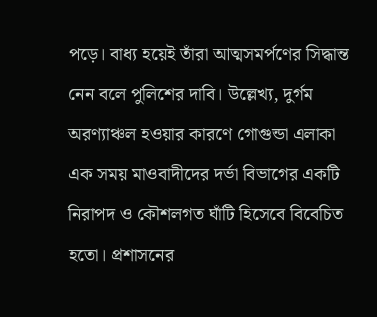পড়ে। বাধ্য হয়েই তাঁরা আত্মসমর্পণের সিদ্ধান্ত নেন বলে পুলিশের দাবি। উল্লেখ্য, দুর্গম অরণ্যাঞ্চল হওয়ার কারণে গোগুন্ডা এলাকা এক সময় মাওবাদীদের দর্ভা বিভাগের একটি নিরাপদ ও কৌশলগত ঘাঁটি হিসেবে বিবেচিত হতো। প্রশাসনের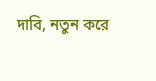দাবি, নতুন করে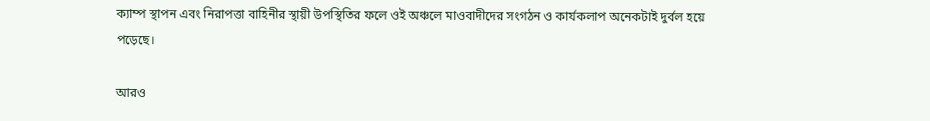ক্যাম্প স্থাপন এবং নিরাপত্তা বাহিনীর স্থায়ী উপস্থিতির ফলে ওই অঞ্চলে মাওবাদীদের সংগঠন ও কার্যকলাপ অনেকটাই দুর্বল হয়ে পড়েছে।

আরও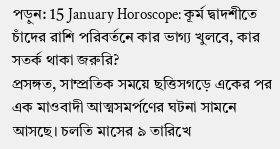পড়ুন: 15 January Horoscope: কূর্ম দ্বাদশীতে চাঁদের রাশি পরিবর্তনে কার ভাগ্য খুলবে, কার সতর্ক থাকা জরুরি?
প্রসঙ্গত, সাম্প্রতিক সময়ে ছত্তিসগড়ে একের পর এক মাওবাদী আত্মসমর্পণের ঘটনা সামনে আসছে। চলতি মাসের ৯ তারিখে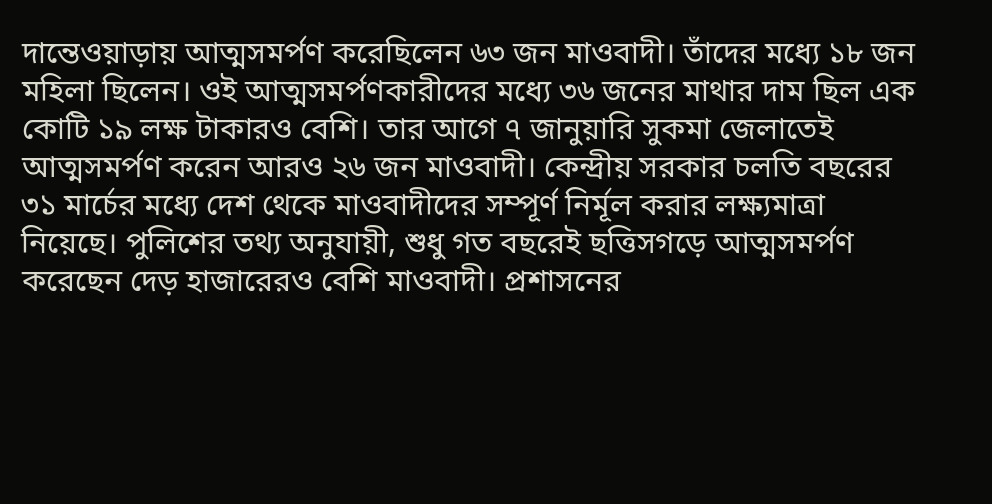দান্তেওয়াড়ায় আত্মসমর্পণ করেছিলেন ৬৩ জন মাওবাদী। তাঁদের মধ্যে ১৮ জন মহিলা ছিলেন। ওই আত্মসমর্পণকারীদের মধ্যে ৩৬ জনের মাথার দাম ছিল এক কোটি ১৯ লক্ষ টাকারও বেশি। তার আগে ৭ জানুয়ারি সুকমা জেলাতেই আত্মসমর্পণ করেন আরও ২৬ জন মাওবাদী। কেন্দ্রীয় সরকার চলতি বছরের ৩১ মার্চের মধ্যে দেশ থেকে মাওবাদীদের সম্পূর্ণ নির্মূল করার লক্ষ্যমাত্রা নিয়েছে। পুলিশের তথ্য অনুযায়ী, শুধু গত বছরেই ছত্তিসগড়ে আত্মসমর্পণ করেছেন দেড় হাজারেরও বেশি মাওবাদী। প্রশাসনের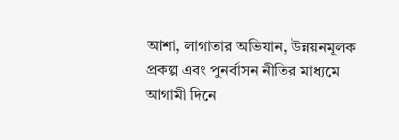আশা, লাগাতার অভিযান, উন্নয়নমূলক প্রকল্প এবং পুনর্বাসন নীতির মাধ্যমে আগামী দিনে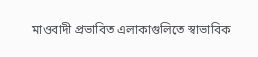মাওবাদী প্রভাবিত এলাকাগুলিতে স্বাভাবিক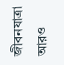জীবনযাত্রা আরও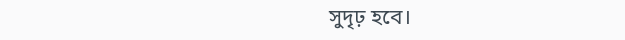সুদৃঢ় হবে।